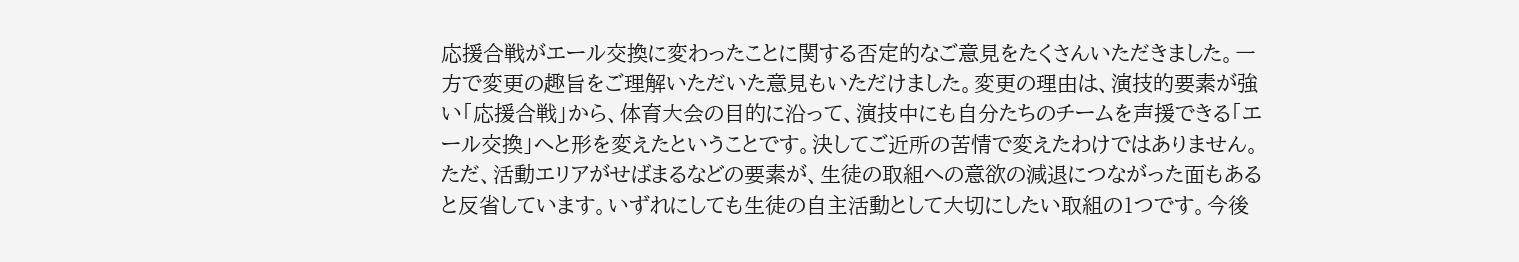応援合戦がエール交換に変わったことに関する否定的なご意見をたくさんいただきました。一方で変更の趣旨をご理解いただいた意見もいただけました。変更の理由は、演技的要素が強い「応援合戦」から、体育大会の目的に沿って、演技中にも自分たちのチームを声援できる「エール交換」へと形を変えたということです。決してご近所の苦情で変えたわけではありません。ただ、活動エリアがせばまるなどの要素が、生徒の取組への意欲の減退につながった面もあると反省しています。いずれにしても生徒の自主活動として大切にしたい取組の1つです。今後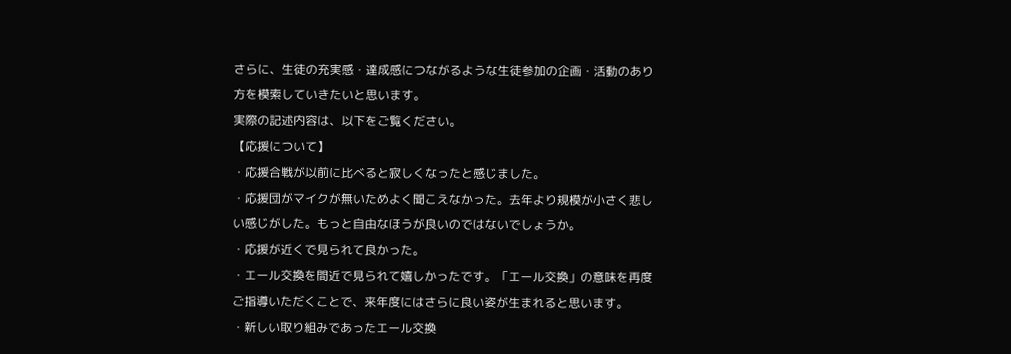さらに、生徒の充実感・達成感につながるような生徒参加の企画・活動のあり方を模索していきたいと思います。
実際の記述内容は、以下をご覧ください。
【応援について】
・応援合戦が以前に比べると寂しくなったと感じました。
・応援団がマイクが無いためよく聞こえなかった。去年より規模が小さく悲しい感じがした。もっと自由なほうが良いのではないでしょうか。
・応援が近くで見られて良かった。
・エール交換を間近で見られて嬉しかったです。「エール交換」の意味を再度ご指導いただくことで、来年度にはさらに良い姿が生まれると思います。
・新しい取り組みであったエール交換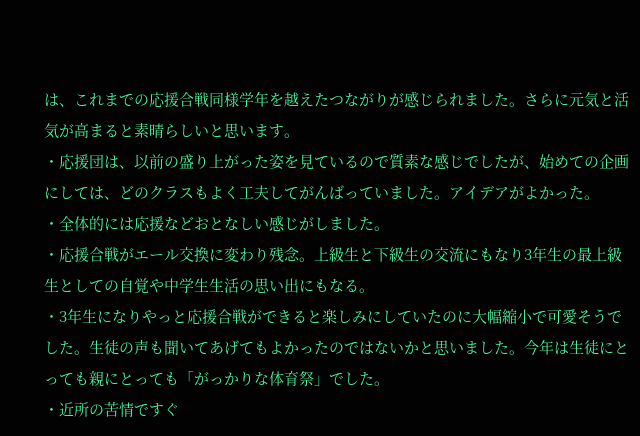は、これまでの応援合戦同様学年を越えたつながりが感じられました。さらに元気と活気が高まると素晴らしいと思います。
・応援団は、以前の盛り上がった姿を見ているので質素な感じでしたが、始めての企画にしては、どのクラスもよく工夫してがんばっていました。アイデアがよかった。
・全体的には応援などおとなしい感じがしました。
・応援合戦がエール交換に変わり残念。上級生と下級生の交流にもなり3年生の最上級生としての自覚や中学生生活の思い出にもなる。
・3年生になりやっと応援合戦ができると楽しみにしていたのに大幅縮小で可愛そうでした。生徒の声も聞いてあげてもよかったのではないかと思いました。今年は生徒にとっても親にとっても「がっかりな体育祭」でした。
・近所の苦情ですぐ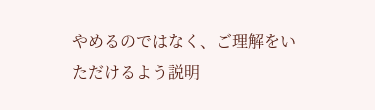やめるのではなく、ご理解をいただけるよう説明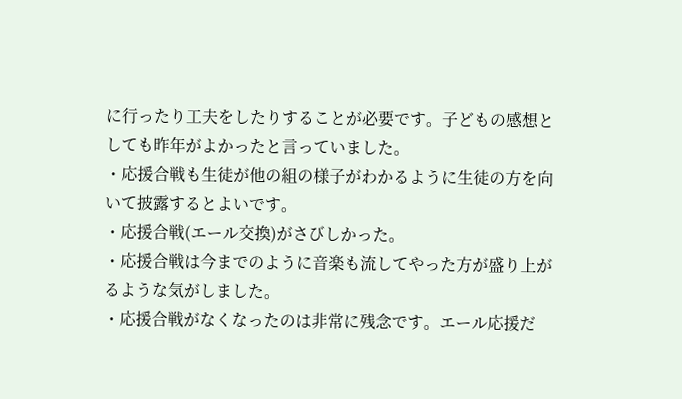に行ったり工夫をしたりすることが必要です。子どもの感想としても昨年がよかったと言っていました。
・応援合戦も生徒が他の組の様子がわかるように生徒の方を向いて披露するとよいです。
・応援合戦(エール交換)がさびしかった。
・応援合戦は今までのように音楽も流してやった方が盛り上がるような気がしました。
・応援合戦がなくなったのは非常に残念です。エール応援だ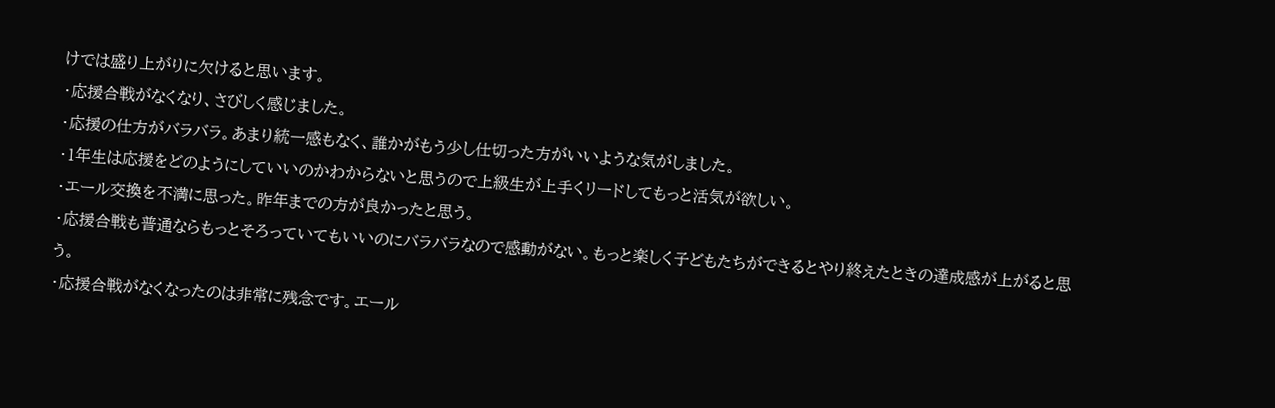けでは盛り上がりに欠けると思います。
・応援合戦がなくなり、さびしく感じました。
・応援の仕方がバラバラ。あまり統一感もなく、誰かがもう少し仕切った方がいいような気がしました。
・1年生は応援をどのようにしていいのかわからないと思うので上級生が上手くリードしてもっと活気が欲しい。
・エール交換を不満に思った。昨年までの方が良かったと思う。
・応援合戦も普通ならもっとそろっていてもいいのにバラバラなので感動がない。もっと楽しく子どもたちができるとやり終えたときの達成感が上がると思う。
・応援合戦がなくなったのは非常に残念です。エール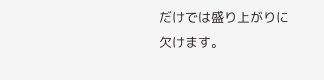だけでは盛り上がりに欠けます。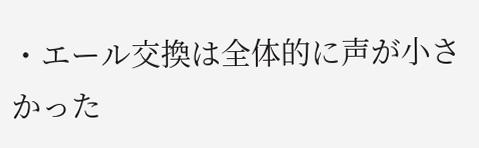・エール交換は全体的に声が小さかった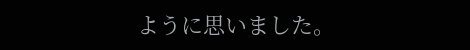ように思いました。